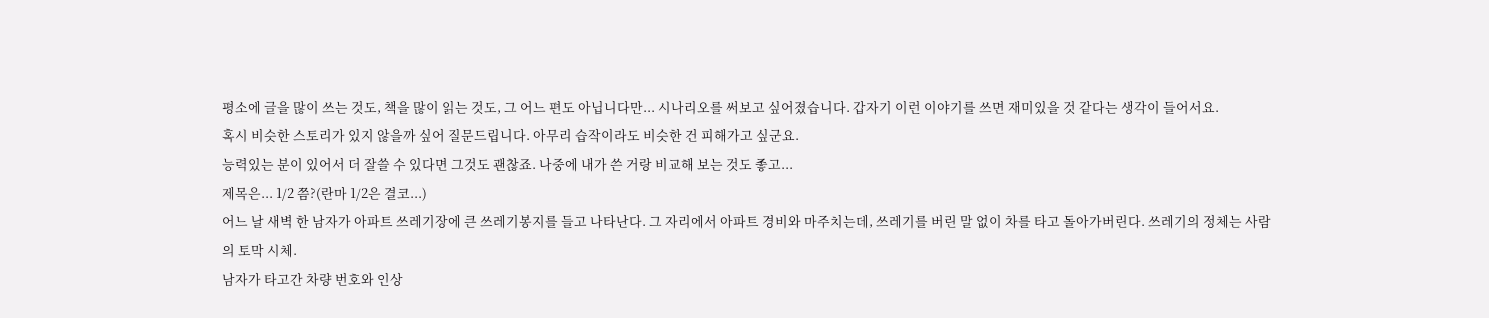평소에 글을 많이 쓰는 것도, 책을 많이 읽는 것도, 그 어느 편도 아닙니다만... 시나리오를 써보고 싶어졌습니다. 갑자기 이런 이야기를 쓰면 재미있을 것 같다는 생각이 들어서요.
혹시 비슷한 스토리가 있지 않을까 싶어 질문드립니다. 아무리 습작이라도 비슷한 건 피해가고 싶군요.
능력있는 분이 있어서 더 잘쓸 수 있다면 그것도 괜찮죠. 나중에 내가 쓴 거랑 비교해 보는 것도 좋고...
제목은... 1/2 쯤?(란마 1/2은 결코...)
어느 날 새벽 한 남자가 아파트 쓰레기장에 큰 쓰레기봉지를 들고 나타난다. 그 자리에서 아파트 경비와 마주치는데, 쓰레기를 버린 말 없이 차를 타고 돌아가버린다. 쓰레기의 정체는 사람의 토막 시체.
남자가 타고간 차량 번호와 인상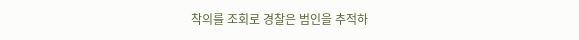착의를 조회로 경찰은 범인을 추적하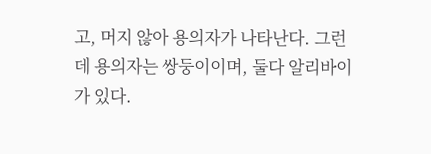고, 머지 않아 용의자가 나타난다. 그런데 용의자는 쌍둥이이며, 둘다 알리바이가 있다.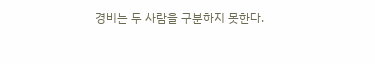경비는 두 사람을 구분하지 못한다.